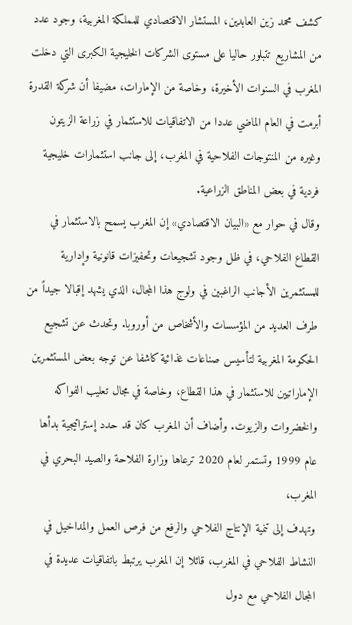كشف محمد زين العابدين، المستشار الاقتصادي للمملكة المغربية، وجود عدد من المشاريع تتبلور حاليا على مستوى الشركات الخليجية الكبرى التي دخلت المغرب في السنوات الأخيرة، وخاصة من الإمارات، مضيفا أن شركة القدرة أبرمت في العام الماضي عددا من الاتفاقيات للاستثمار في زراعة الزيتون وغيره من المنتوجات الفلاحية في المغرب، إلى جانب استثمارات خليجية فردية في بعض المناطق الزراعية.
وقال في حوار مع «البيان الاقتصادي» إن المغرب يسمح بالاستثمار في القطاع الفلاحي، في ظل وجود تشجيعات وتحفيزات قانونية وإدارية للمستثمرين الأجانب الراغبين في ولوج هذا المجال، الذي يشهد إقبالا جيداً من طرف العديد من المؤسسات والأشخاص من أوروبا. وتحدث عن تشجيع الحكومة المغربية لتأسيس صناعات غذائية كاشفا عن توجه بعض المستثمرين الإماراتيين للاستثمار في هذا القطاع، وخاصة في مجال تعليب الفواكه والخضروات والزيوت. وأضاف أن المغرب كان قد حدد إستراتيجية بدأها عام 1999 وتستمر لعام 2020 ترعاها وزارة الفلاحة والصيد البحري في المغرب،
وتهدف إلى تنمية الإنتاج الفلاحي والرفع من فرص العمل والمداخيل في النشاط الفلاحي في المغرب، قائلا إن المغرب يرتبط باتفاقيات عديدة في المجال الفلاحي مع دول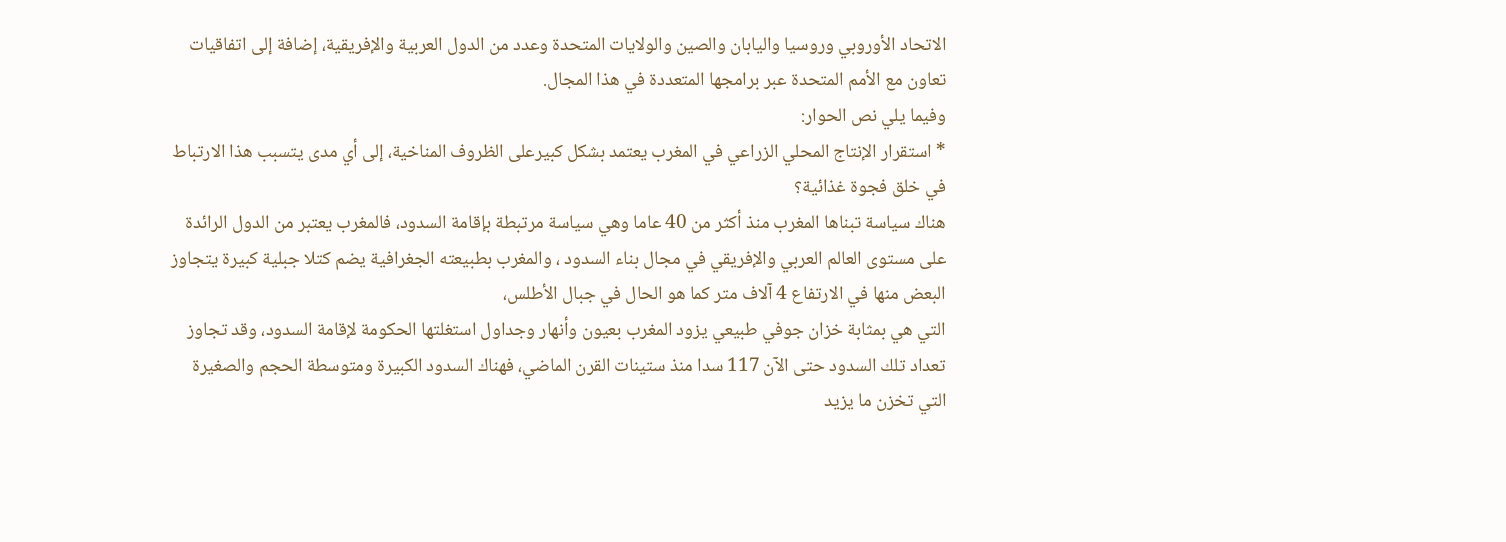الاتحاد الأوروبي وروسيا واليابان والصين والولايات المتحدة وعدد من الدول العربية والإفريقية، إضافة إلى اتفاقيات تعاون مع الأمم المتحدة عبر برامجها المتعددة في هذا المجال.
وفيما يلي نص الحوار:
* استقرار الإنتاج المحلي الزراعي في المغرب يعتمد بشكل كبيرعلى الظروف المناخية، إلى أي مدى يتسبب هذا الارتباط في خلق فجوة غذائية؟
هناك سياسة تبناها المغرب منذ أكثر من 40 عاما وهي سياسة مرتبطة بإقامة السدود، فالمغرب يعتبر من الدول الرائدة على مستوى العالم العربي والإفريقي في مجال بناء السدود ، والمغرب بطبيعته الجغرافية يضم كتلا جبلية كبيرة يتجاوز البعض منها في الارتفاع 4 آلاف متر كما هو الحال في جبال الأطلس،
التي هي بمثابة خزان جوفي طبيعي يزود المغرب بعيون وأنهار وجداول استغلتها الحكومة لإقامة السدود، وقد تجاوز تعداد تلك السدود حتى الآن 117 سدا منذ ستينات القرن الماضي، فهناك السدود الكبيرة ومتوسطة الحجم والصغيرة التي تخزن ما يزيد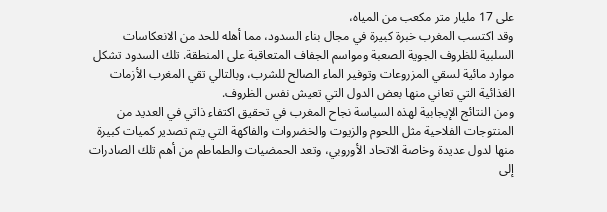على 17 مليار متر مكعب من المياه،
وقد اكتسب المغرب خبرة كبيرة في مجال بناء السدود، مما أهله للحد من الانعكاسات السلبية للظروف الجوية الصعبة ومواسم الجفاف المتعاقبة على المنطقة. تلك السدود تشكل موارد مائية لسقي المزروعات وتوفير الماء الصالح للشرب، وبالتالي تقي المغرب الأزمات الغذائية التي تعاني منها بعض الدول التي تعيش نفس الظروف.
ومن النتائج الإيجابية لهذه السياسة نجاح المغرب في تحقيق اكتفاء ذاتي في العديد من المنتوجات الفلاحية مثل اللحوم والزيوت والخضروات والفاكهة التي يتم تصدير كميات كبيرة منها لدول عديدة وخاصة الاتحاد الأوروبي، وتعد الحمضيات والطماطم من أهم تلك الصادرات إلى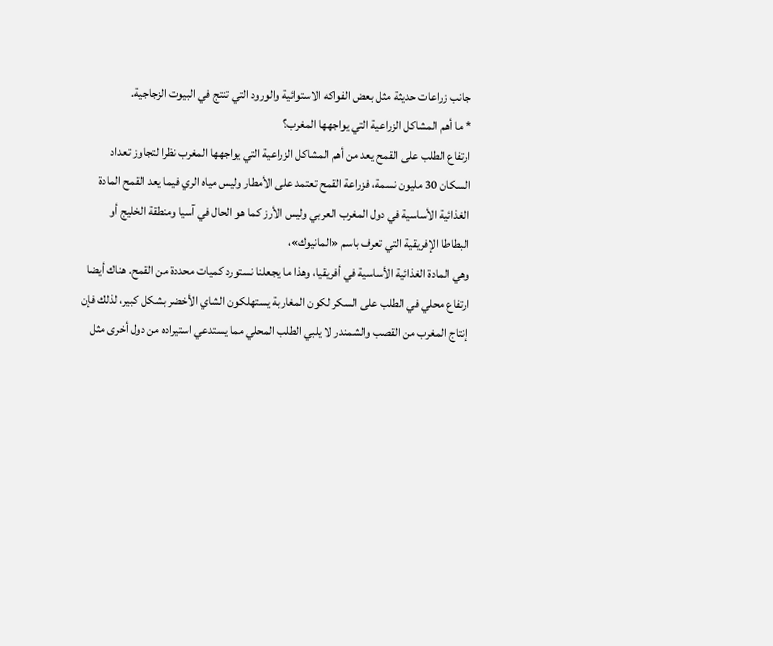جانب زراعات حديثة مثل بعض الفواكه الاستوائية والورود التي تنتج في البيوت الزجاجية.
* ما أهم المشاكل الزراعية التي يواجهها المغرب؟
ارتفاع الطلب على القمح يعد من أهم المشاكل الزراعية التي يواجهها المغرب نظرا لتجاوز تعداد السكان 30 مليون نسمة، فزراعة القمح تعتمد على الأمطار وليس مياه الري فيما يعد القمح المادة الغذائية الأساسية في دول المغرب العربي وليس الأرز كما هو الحال في آسيا ومنطقة الخليج أو البطاطا الإفريقية التي تعرف باسم «المانيوك»،
وهي المادة الغذائية الأساسية في أفريقيا، وهذا ما يجعلنا نستورد كميات محددة من القمح. هناك أيضا ارتفاع محلي في الطلب على السكر لكون المغاربة يستهلكون الشاي الأخضر بشكل كبير، لذلك فإن إنتاج المغرب من القصب والشمندر لا يلبي الطلب المحلي مما يستدعي استيراده من دول أخرى مثل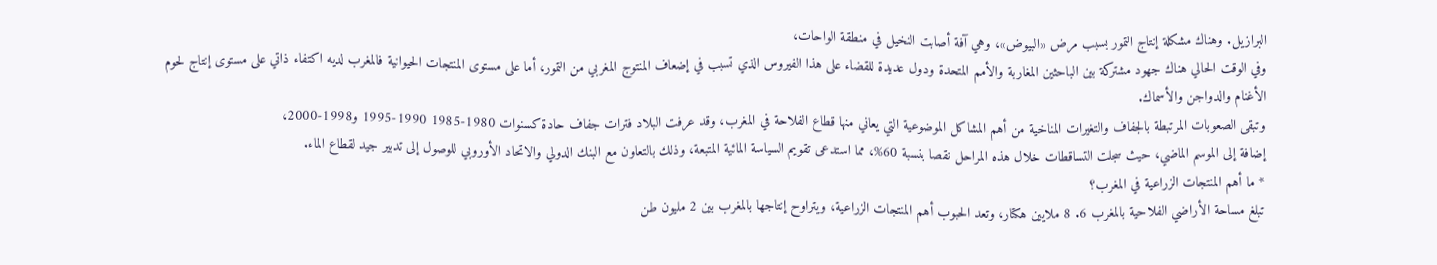البرازيل. وهناك مشكلة إنتاج التمور بسبب مرض «البيوض»، وهي آفة أصابت النخيل في منطقة الواحات،
وفي الوقت الحالي هناك جهود مشتركة بين الباحثين المغاربة والأمم المتحدة ودول عديدة للقضاء على هذا الفيروس الذي تسبب في إضعاف المنتوج المغربي من التمور، أما على مستوى المنتجات الحيوانية فالمغرب لديه اكتفاء ذاتي على مستوى إنتاج لحوم الأغنام والدواجن والأسماك.
وتبقى الصعوبات المرتبطة بالجفاف والتغيرات المناخية من أهم المشاكل الموضوعية التي يعاني منها قطاع الفلاحة في المغرب، وقد عرفت البلاد فترات جفاف حادة كسنوات 1980-1985 1990-1995 و1998-2000،
إضافة إلى الموسم الماضي، حيث سجلت التساقطات خلال هذه المراحل نقصا بنسبة 60%، مما استدعى تقويم السياسة المائية المتبعة، وذلك بالتعاون مع البنك الدولي والاتحاد الأوروبي للوصول إلى تدبير جيد لقطاع الماء.
* ما أهم المنتجات الزراعية في المغرب؟
تبلغ مساحة الأراضي الفلاحية بالمغرب 6. 8 ملايين هكتار، وتعد الحبوب أهم المنتجات الزراعية، ويتراوح إنتاجها بالمغرب بين 2 مليون طن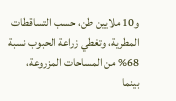و10 ملايين طن، حسب التساقطات المطرية، وتغطي زراعة الحبوب نسبة 68% من المساحات المزروعة،
بينما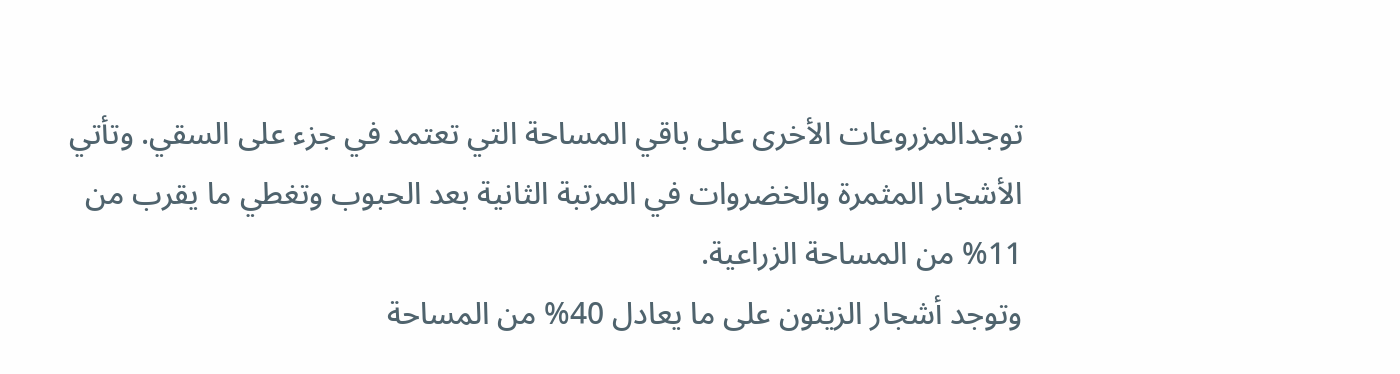توجدالمزروعات الأخرى على باقي المساحة التي تعتمد في جزء على السقي. وتأتي الأشجار المثمرة والخضروات في المرتبة الثانية بعد الحبوب وتغطي ما يقرب من 11% من المساحة الزراعية.
وتوجد أشجار الزيتون على ما يعادل 40% من المساحة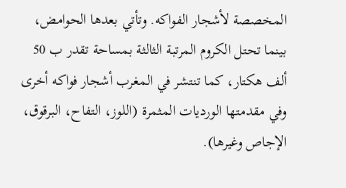المخصصة لأشجار الفواكه. وتأتي بعدها الحوامض، بينما تحتل الكروم المرتبة الثالثة بمساحة تقدر ب 50 ألف هكتار، كما تنتشر في المغرب أشجار فواكه أخرى وفي مقدمتها الورديات المثمرة (اللوز، التفاح، البرقوق، الإجاص وغيرها).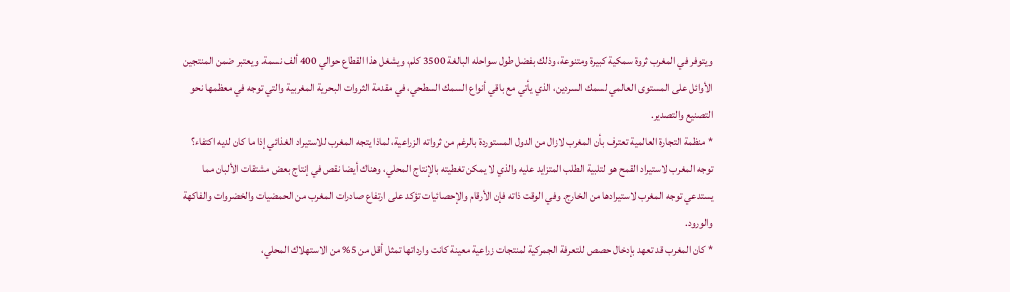ويتوفر في المغرب ثروة سمكية كبيرة ومتنوعة، وذلك بفضل طول سواحله البالغة 3500 كلم، ويشغل هذا القطاع حوالي 400 ألف نسمة. ويعتبر ضمن المنتجين الأوائل على المستوى العالمي لسمك السردين، الذي يأتي مع باقي أنواع السمك السطحي، في مقدمة الثروات البحرية المغربية والتي توجه في معظمها نحو التصنيع والتصدير.
* منظمة التجارة العالمية تعترف بأن المغرب لازال من الدول المستوردة بالرغم من ثرواته الزراعية، لماذا يتجه المغرب للاستيراد الغذائي إذا ما كان لديه اكتفاء؟
توجه المغرب لاستيراد القمح هو لتلبية الطلب المتزايد عليه والذي لا يمكن تغطيته بالإنتاج المحلي، وهناك أيضا نقص في إنتاج بعض مشتقات الألبان مما يستدعي توجه المغرب لاستيرادها من الخارج. وفي الوقت ذاته فإن الأرقام والإحصائيات تؤكد على ارتفاع صادرات المغرب من الحمضيات والخضروات والفاكهة والورود.
* كان المغرب قد تعهد بإدخال حصص للتعرفة الجمركية لمنتجات زراعية معينة كانت وارداتها تمثل أقل من 5% من الاستهلاك المحلي،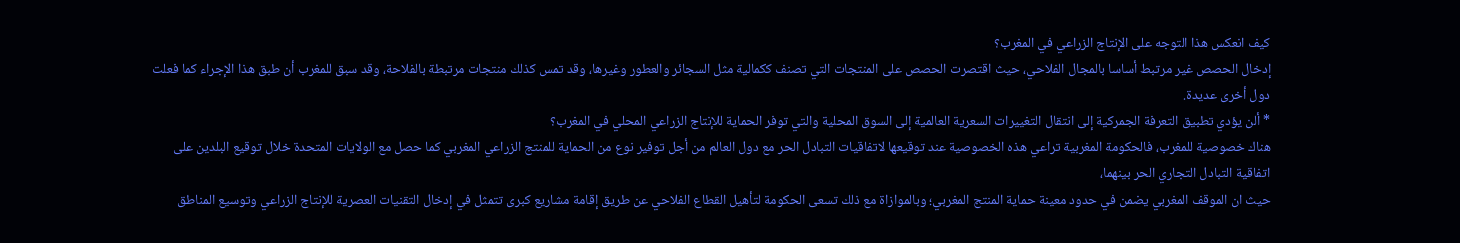كيف انعكس هذا التوجه على الإنتاج الزراعي في المغرب؟
إدخال الحصص غير مرتبط أساسا بالمجال الفلاحي، حيث اقتصرت الحصص على المنتجات التي تصنف ككمالية مثل السجائر والعطور وغيرها، وقد تمس كذلك منتجات مرتبطة بالفلاحة، وقد سبق للمغرب أن طبق هذا الإجراء كما فعلت دول أخرى عديدة.
* ألن يؤدي تطبيق التعرفة الجمركية إلى انتقال التغييرات السعرية العالمية إلى السوق المحلية والتي توفر الحماية للإنتاج الزراعي المحلي في المغرب؟
هناك خصوصية للمغرب، فالحكومة المغربية تراعي هذه الخصوصية عند توقيعها لاتفاقيات التبادل الحر مع دول العالم من أجل توفير نوع من الحماية للمنتج الزراعي المغربي كما حصل مع الولايات المتحدة خلال توقيع البلدين على اتفاقية التبادل التجاري الحر بينهما،
حيث ان الموقف المغربي يضمن في حدود معينة حماية المنتج المغربي؛ وبالموازاة مع ذلك تسعى الحكومة لتأهيل القطاع الفلاحي عن طريق إقامة مشاريع كبرى تتمثل في إدخال التقنيات العصرية للإنتاج الزراعي وتوسيع المناطق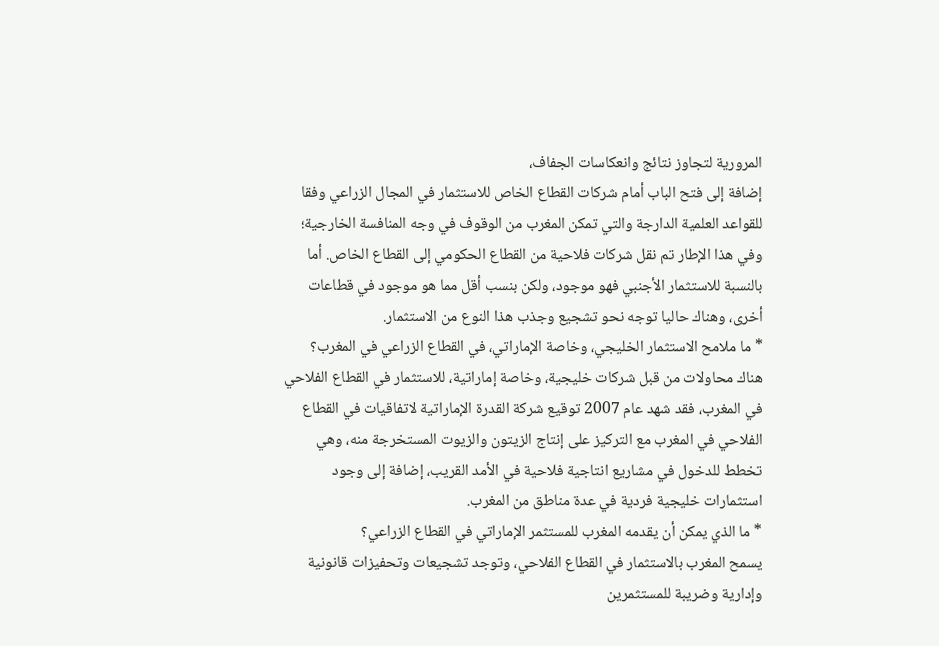المرورية لتجاوز نتائج وانعكاسات الجفاف،
إضافة إلى فتح الباب أمام شركات القطاع الخاص للاستثمار في المجال الزراعي وفقا للقواعد العلمية الدارجة والتي تمكن المغرب من الوقوف في وجه المنافسة الخارجية؛ وفي هذا الإطار تم نقل شركات فلاحية من القطاع الحكومي إلى القطاع الخاص. أما بالنسبة للاستثمار الأجنبي فهو موجود، ولكن بنسب أقل مما هو موجود في قطاعات أخرى، وهناك حاليا توجه نحو تشجيع وجذب هذا النوع من الاستثمار.
* ما ملامح الاستثمار الخليجي، وخاصة الإماراتي، في القطاع الزراعي في المغرب؟
هناك محاولات من قبل شركات خليجية، وخاصة إماراتية، للاستثمار في القطاع الفلاحي في المغرب، فقد شهد عام 2007 توقيع شركة القدرة الإماراتية لاتفاقيات في القطاع الفلاحي في المغرب مع التركيز على إنتاج الزيتون والزيوت المستخرجة منه، وهي تخطط للدخول في مشاريع انتاجية فلاحية في الأمد القريب، إضافة إلى وجود استثمارات خليجية فردية في عدة مناطق من المغرب.
* ما الذي يمكن أن يقدمه المغرب للمستثمر الإماراتي في القطاع الزراعي؟
يسمح المغرب بالاستثمار في القطاع الفلاحي، وتوجد تشجيعات وتحفيزات قانونية وإدارية وضريبة للمستثمرين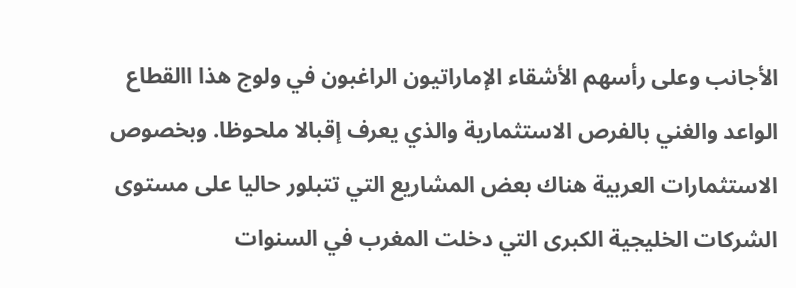الأجانب وعلى رأسهم الأشقاء الإماراتيون الراغبون في ولوج هذا االقطاع الواعد والغني بالفرص الاستثمارية والذي يعرف إقبالا ملحوظا. وبخصوص الاستثمارات العربية هناك بعض المشاريع التي تتبلور حاليا على مستوى الشركات الخليجية الكبرى التي دخلت المغرب في السنوات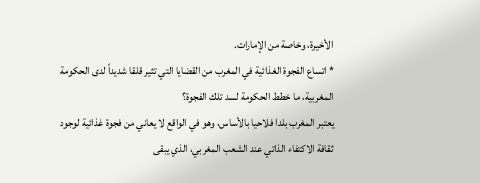الأخيرة، وخاصة من الإمارات.
* اتساع الفجوة الغذائية في المغرب من القضايا التي تثير قلقا شديداً لدى الحكومة المغربية، ما خطط الحكومة لسد تلك الفجوة؟
يعتبر المغرب بلدا فلاحيا بالأساس، وهو في الواقع لا يعاني من فجوة غذائية لوجود ثقافة الاكتفاء الذاتي عند الشعب المغربي، الذي يبقى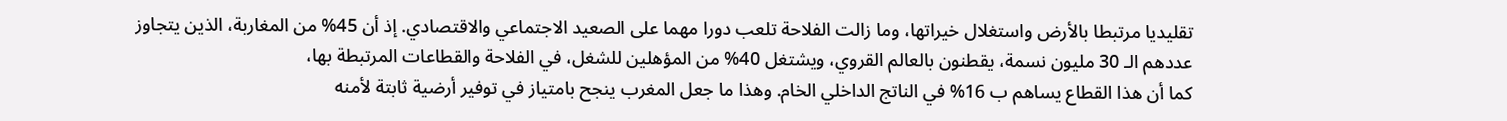تقليديا مرتبطا بالأرض واستغلال خيراتها، وما زالت الفلاحة تلعب دورا مهما على الصعيد الاجتماعي والاقتصادي. إذ أن 45% من المغاربة، الذين يتجاوز عددهم الـ 30 مليون نسمة، يقطنون بالعالم القروي، ويشتغل 40% من المؤهلين للشغل، في الفلاحة والقطاعات المرتبطة بها،
كما أن هذا القطاع يساهم ب 16% في الناتج الداخلي الخام. وهذا ما جعل المغرب ينجح بامتياز في توفير أرضية ثابتة لأمنه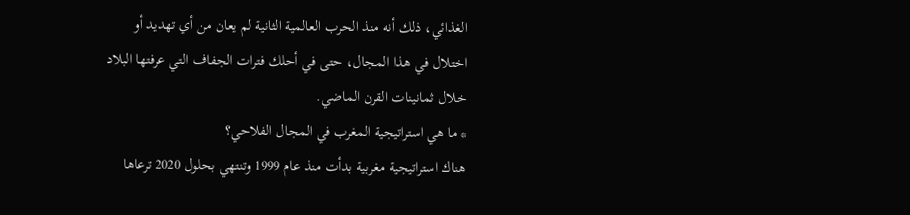الغذائي، ذلك أنه منذ الحرب العالمية الثانية لم يعان من أي تهديد أو اختلال في هذا المجال، حتى في أحلك فترات الجفاف التي عرفتها البلاد خلال ثمانينات القرن الماضي.
* ما هي استراتيجية المغرب في المجال الفلاحي؟
هناك استراتيجية مغربية بدأت منذ عام 1999 وتنتهي بحلول 2020 ترعاها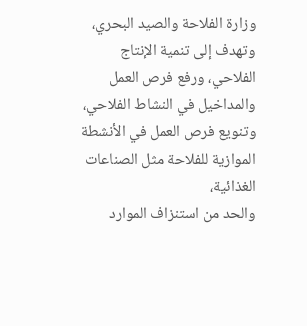وزارة الفلاحة والصيد البحري، وتهدف إلى تنمية الإنتاج الفلاحي، ورفع فرص العمل والمداخيل في النشاط الفلاحي، وتنويع فرص العمل في الأنشطة الموازية للفلاحة مثل الصناعات الغذائية،
والحد من استنزاف الموارد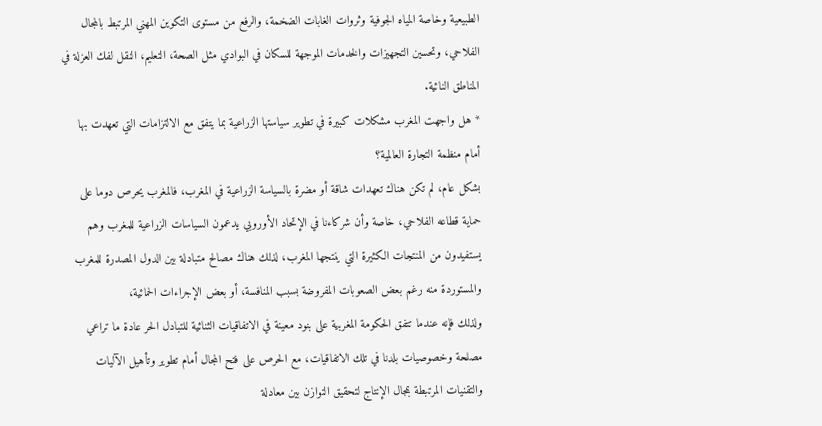الطبيعية وخاصة المياه الجوفية وثروات الغابات الضخمة، والرفع من مستوى التكوين المهني المرتبط بالمجال الفلاحي، وتحسين التجهيزات والخدمات الموجهة للسكان في البوادي مثل الصحة، التعليم، النقل لفك العزلة في المناطق النائية.
* هل واجهت المغرب مشكلات كبيرة في تطوير سياستها الزراعية بما يتفق مع الالتزامات التي تعهدت بها أمام منظمة التجارة العالمية؟
بشكل عام، لم تكن هناك تعهدات شاقة أو مضرة بالسياسة الزراعية في المغرب، فالمغرب يحرص دوما على حماية قطاعه الفلاحي، خاصة وأن شركاءنا في الإتحاد الأوروبي يدعمون السياسات الزراعية للمغرب وهم يستفيدون من المنتجات الكثيرة التي ينتجها المغرب، لذلك هناك مصالح متبادلة بين الدول المصدرة للمغرب والمستوردة منه رغم بعض الصعوبات المفروضة بسبب المنافسة، أو بعض الإجراءات الحمائية،
ولذلك فإنه عندما تتفق الحكومة المغربية على بنود معينة في الاتفاقيات الثنائية للتبادل الحر عادة ما تراعي مصلحة وخصوصيات بلدنا في تلك الاتفاقيات، مع الحرص على فتح المجال أمام تطوير وتأهيل الآليات والتقنيات المرتبطة بمجال الإنتاج لتحقيق التوازن بين معادلة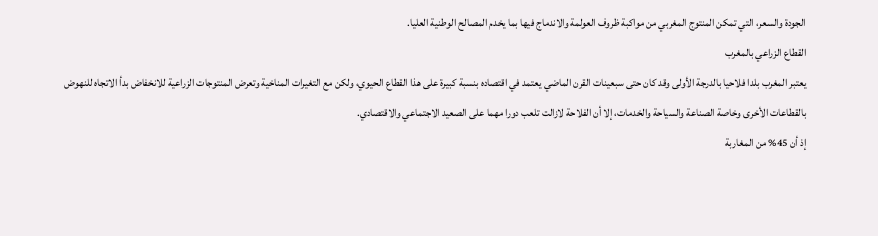الجودة والسعر، التي تمكن المنتوج المغربي من مواكبة ظروف العولمة والاندماج فيها بما يخدم المصالح الوطنية العليا.
القطاع الزراعي بالمغرب
يعتبر المغرب بلدا فلاحيا بالدرجة الأولى وقد كان حتى سبعينات القرن الماضي يعتمد في اقتصاده بنسبة كبيرة على هذا القطاع الحيوي، ولكن مع التغيرات المناخية وتعرض المنتوجات الزراعية للانخفاض بدأ الاتجاه للنهوض بالقطاعات الأخرى وخاصة الصناعة والسياحة والخدمات، إلا أن الفلاحة لازالت تلعب دورا مهما على الصعيد الاجتماعي والاقتصادي.
إذ أن 45% من المغاربة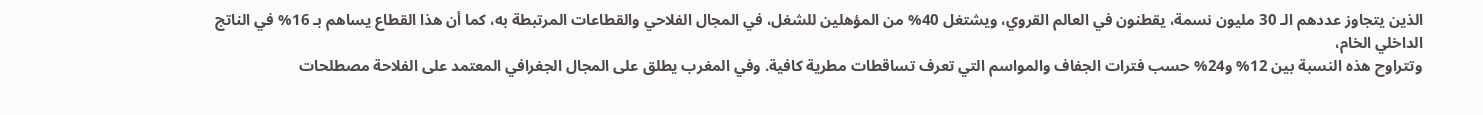الذين يتجاوز عددهم الـ 30 مليون نسمة، يقطنون في العالم القروي، ويشتغل 40% من المؤهلين للشغل، في المجال الفلاحي والقطاعات المرتبطة به، كما أن هذا القطاع يساهم بـ 16% في الناتج الداخلي الخام،
وتتراوح هذه النسبة بين 12% و24% حسب فترات الجفاف والمواسم التي تعرف تساقطات مطرية كافية. وفي المغرب يطلق على المجال الجغرافي المعتمد على الفلاحة مصطلحات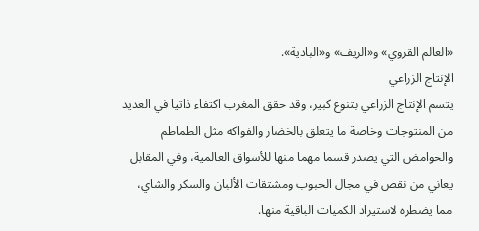«العالم القروي» و«الريف» و«البادية».
الإنتاج الزراعي
يتسم الإنتاج الزراعي بتنوع كبير، وقد حقق المغرب اكتفاء ذاتيا في العديد من المنتوجات وخاصة ما يتعلق بالخضار والفواكه مثل الطماطم والحوامض التي يصدر قسما مهما منها للأسواق العالمية، وفي المقابل يعاني من نقص في مجال الحبوب ومشتقات الألبان والسكر والشاي، مما يضطره لاستيراد الكميات الباقية منها.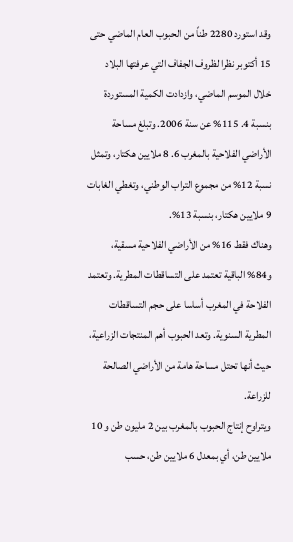وقد استورد 2280 طناً من الحبوب العام الماضي حتى 15 أكتوبر نظرا لظروف الجفاف التي عرفتها البلاد خلال الموسم الماضي، وازدادت الكمية المستوردة بنسبة 4. 115% عن سنة 2006. وتبلغ مساحة الأراضي الفلاحية بالمغرب 6. 8 ملايين هكتار، وتمثل نسبة 12% من مجموع التراب الوطني، وتغطي الغابات 9 ملايين هكتار، بنسبة 13%.
وهناك فقط 16% من الأراضي الفلاحية مسقية، و84% الباقية تعتمد على التساقطات المطرية. وتعتمد الفلاحة في المغرب أساسا على حجم التساقطات المطرية السنوية. وتعد الحبوب أهم المنتجات الزراعية، حيث أنها تحتل مساحة هامة من الأراضي الصالحة للزراعة.
ويتراوح إنتاج الحبوب بالمغرب بين 2 مليون طن و 10 ملايين طن، أي بمعدل 6 ملايين طن، حسب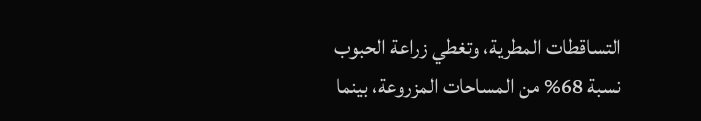التساقطات المطرية، وتغطي زراعة الحبوب نسبة 68% من المساحات المزروعة، بينما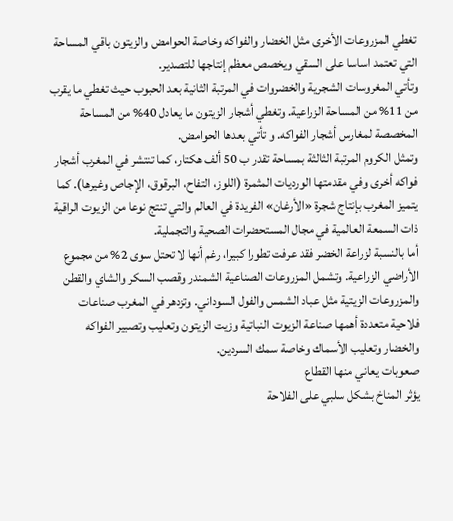تغطي المزروعات الأخرى مثل الخضار والفواكه وخاصة الحوامض والزيتون باقي المساحة التي تعتمد اساسا على السقي ويخصص معظم إنتاجها للتصدير.
وتأتي المغروسات الشجرية والخضروات في المرتبة الثانية بعد الحبوب حيث تغطي ما يقرب من 11% من المساحة الزراعية. وتغطي أشجار الزيتون ما يعادل 40% من المساحة المخصصة لمغارس أشجار الفواكه. و تأتي بعدها الحوامض.
وتمثل الكروم المرتبة الثالثة بمساحة تقدر ب 50 ألف هكتار، كما تنتشر في المغرب أشجار فواكه أخرى وفي مقدمتها الورديات المثمرة (اللوز، التفاح، البرقوق، الإجاص وغيرها). كما يتميز المغرب بإنتاج شجرة «الأرغان» الفريدة في العالم والتي تنتج نوعا من الزيوت الراقية ذات السمعة العالمية في مجال المستحضرات الصحية والتجملية.
أما بالنسبة لزراعة الخضر فقد عرفت تطورا كبيرا، رغم أنها لا تحتل سوى 2% من مجموع الأراضي الزراعية. وتشمل المزروعات الصناعية الشمندر وقصب السكر والشاي والقطن والمزروعات الزيتية مثل عباد الشمس والفول السوداني. وتزدهر في المغرب صناعات فلاحية متعددة أهمها صناعة الزيوت النباتية وزيت الزيتون وتعليب وتصبير الفواكه والخضار وتعليب الأسماك وخاصة سمك السردين.
صعوبات يعاني منها القطاع
يؤثر المناخ بشكل سلبي على الفلاحة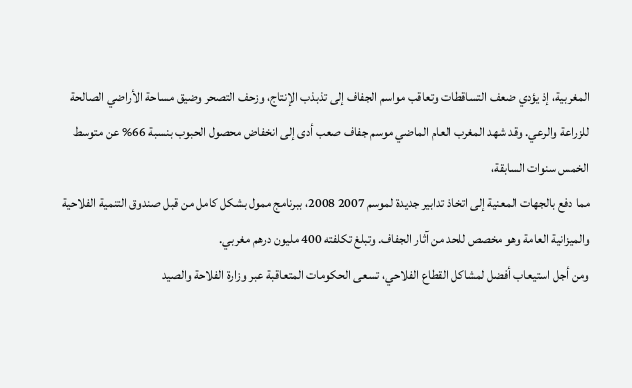المغربية، إذ يؤدي ضعف التساقطات وتعاقب مواسم الجفاف إلى تذبذب الإنتاج، وزحف التصحر وضيق مساحة الأراضي الصالحة للزراعة والرعي. وقد شهد المغرب العام الماضي موسم جفاف صعب أدى إلى انخفاض محصول الحبوب بنسبة 66% عن متوسط الخمس سنوات السابقة،
مما دفع بالجهات المعنية إلى اتخاذ تدابير جديدة لموسم 2007 2008، ببرنامج ممول بشكل كامل من قبل صندوق التنمية الفلاحية والميزانية العامة وهو مخصص للحد من آثار الجفاف. وتبلغ تكلفته 400 مليون درهم مغربي.
ومن أجل استيعاب أفضل لمشاكل القطاع الفلاحي، تسعى الحكومات المتعاقبة عبر وزارة الفلاحة والصيد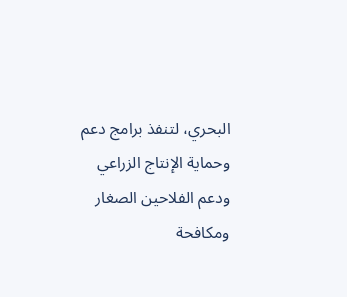البحري، لتنفذ برامج دعم وحماية الإنتاج الزراعي ودعم الفلاحين الصغار ومكافحة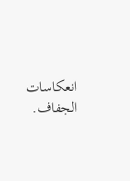انعكاسات الجفاف.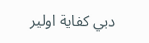دبي كفاية اولير